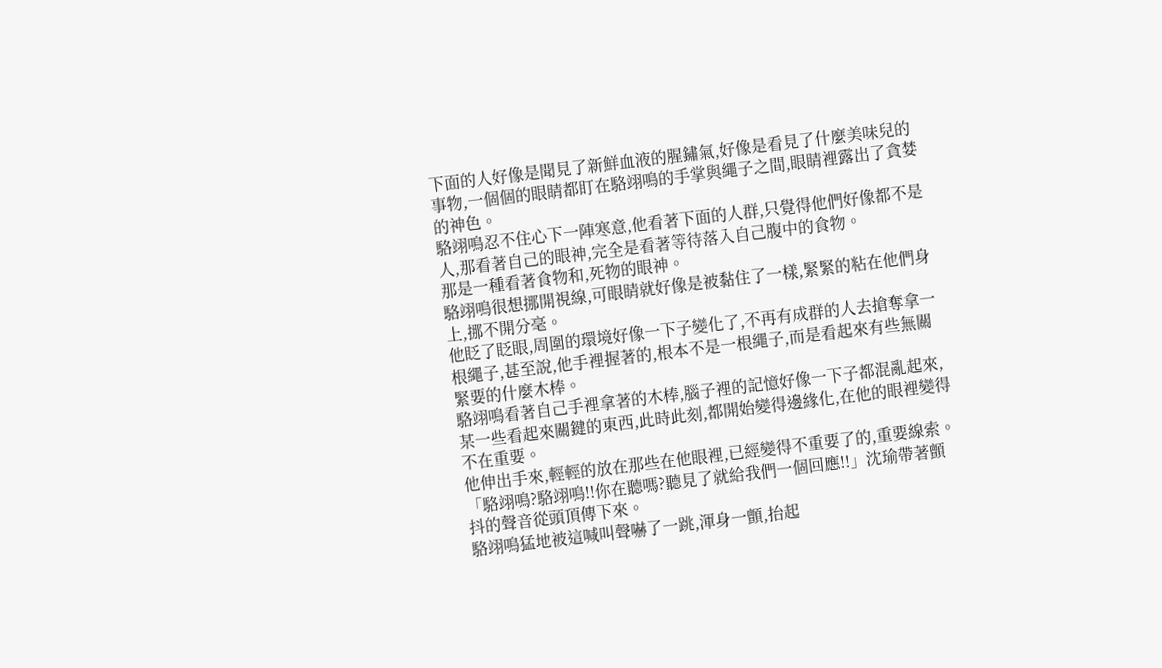下面的人好像是聞見了新鮮血液的腥鏽氣,好像是看見了什麼美味兒的事物,一個個的眼睛都盯在駱翊鳴的手掌與繩子之間,眼睛裡露出了貪婪的神色。
駱翊鳴忍不住心下一陣寒意,他看著下面的人群,只覺得他們好像都不是人,那看著自己的眼神,完全是看著等待落入自己腹中的食物。
那是一種看著食物和,死物的眼神。
駱翊鳴很想挪開視線,可眼睛就好像是被黏住了一樣,緊緊的粘在他們身上,挪不開分毫。
他眨了眨眼,周圍的環境好像一下子變化了,不再有成群的人去搶奪拿一根繩子,甚至說,他手裡握著的,根本不是一根繩子,而是看起來有些無關緊要的什麼木棒。
駱翊鳴看著自己手裡拿著的木棒,腦子裡的記憶好像一下子都混亂起來,某一些看起來關鍵的東西,此時此刻,都開始變得邊緣化,在他的眼裡變得不在重要。
他伸出手來,輕輕的放在那些在他眼裡,已經變得不重要了的,重要線索。
「駱翊鳴?駱翊鳴!!你在聽嗎?聽見了就給我們一個回應!!」沈瑜帶著顫抖的聲音從頭頂傳下來。
駱翊鳴猛地被這喊叫聲嚇了一跳,渾身一顫,抬起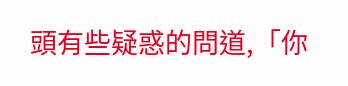頭有些疑惑的問道,「你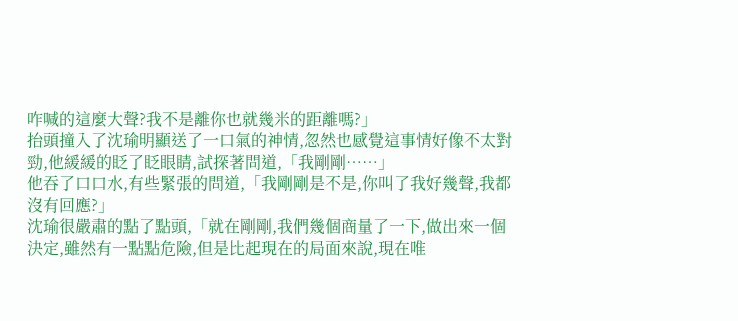咋喊的這麼大聲?我不是離你也就幾米的距離嗎?」
抬頭撞入了沈瑜明顯送了一口氣的神情,忽然也感覺這事情好像不太對勁,他緩緩的眨了眨眼睛,試探著問道,「我剛剛……」
他吞了口口水,有些緊張的問道,「我剛剛是不是,你叫了我好幾聲,我都沒有回應?」
沈瑜很嚴肅的點了點頭,「就在剛剛,我們幾個商量了一下,做出來一個決定,雖然有一點點危險,但是比起現在的局面來說,現在唯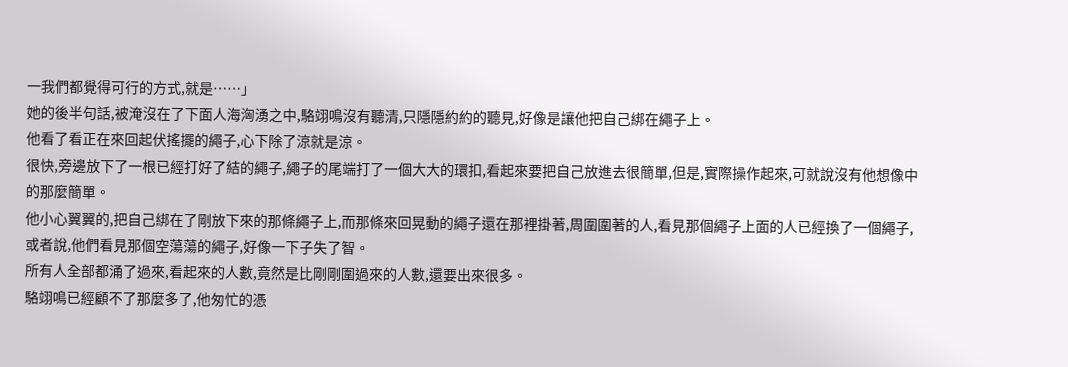一我們都覺得可行的方式,就是……」
她的後半句話,被淹沒在了下面人海洶湧之中,駱翊鳴沒有聽清,只隱隱約約的聽見,好像是讓他把自己綁在繩子上。
他看了看正在來回起伏搖擺的繩子,心下除了涼就是涼。
很快,旁邊放下了一根已經打好了結的繩子,繩子的尾端打了一個大大的環扣,看起來要把自己放進去很簡單,但是,實際操作起來,可就說沒有他想像中的那麼簡單。
他小心翼翼的,把自己綁在了剛放下來的那條繩子上,而那條來回晃動的繩子還在那裡掛著,周圍圍著的人,看見那個繩子上面的人已經換了一個繩子,或者說,他們看見那個空蕩蕩的繩子,好像一下子失了智。
所有人全部都涌了過來,看起來的人數,竟然是比剛剛圍過來的人數,還要出來很多。
駱翊鳴已經顧不了那麼多了,他匆忙的憑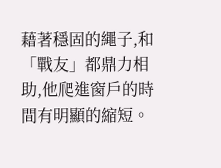藉著穩固的繩子,和「戰友」都鼎力相助,他爬進窗戶的時間有明顯的縮短。